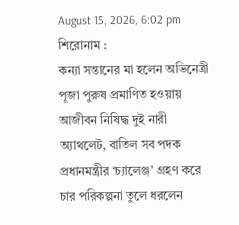August 15, 2026, 6:02 pm
শিরোনাম :
কন্যা সন্তানের মা হলেন অভিনেত্রী পূজা পুরুষ প্রমাণিত হওয়ায় আজীবন নিষিদ্ধ দুই নারী অ্যাথলেট, বাতিল সব পদক প্রধানমন্ত্রীর ‘চ্যালেঞ্জ’ গ্রহণ করে চার পরিকল্পনা তুলে ধরলেন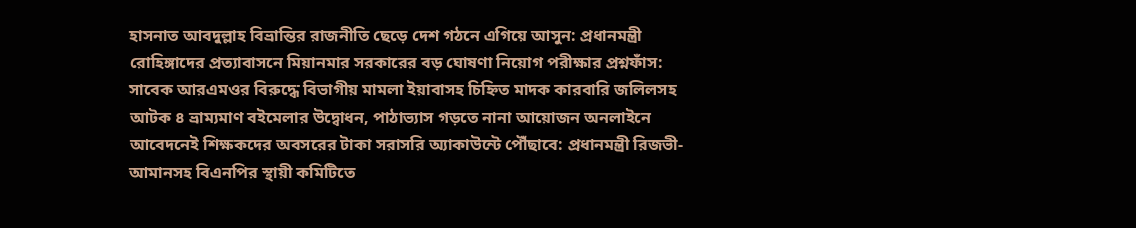হাসনাত আবদুল্লাহ বিভ্রান্তির রাজনীতি ছেড়ে দেশ গঠনে এগিয়ে আসুন: প্রধানমন্ত্রী রোহিঙ্গাদের প্রত্যাবাসনে মিয়ানমার সরকারের বড় ঘোষণা নিয়োগ পরীক্ষার প্রশ্নফাঁস: সাবেক আরএমওর বিরুদ্ধে বিভাগীয় মামলা ইয়াবাসহ চিহ্নিত মাদক কারবারি জলিলসহ আটক ৪ ভ্রাম্যমাণ বইমেলার উদ্বোধন, পাঠাভ্যাস গড়তে নানা আয়োজন অনলাইনে আবেদনেই শিক্ষকদের অবসরের টাকা সরাসরি অ্যাকাউন্টে পৌঁছাবে: প্রধানমন্ত্রী রিজভী-আমানসহ বিএনপির স্থায়ী কমিটিতে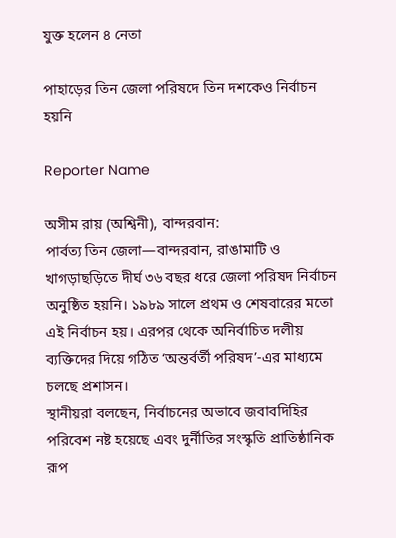যুক্ত হলেন ৪ নেতা

পাহাড়ের তিন জেলা পরিষদে তিন দশকেও নির্বাচন হয়নি

Reporter Name

অসীম রায় (অশ্বিনী), বান্দরবান:
পার্বত্য তিন জেলা—বান্দরবান, রাঙামাটি ও খাগড়াছড়িতে দীর্ঘ ৩৬ বছর ধরে জেলা পরিষদ নির্বাচন অনুষ্ঠিত হয়নি। ১৯৮৯ সালে প্রথম ও শেষবারের মতো এই নির্বাচন হয়। এরপর থেকে অনির্বাচিত দলীয় ব্যক্তিদের দিয়ে গঠিত ‘অন্তর্বর্তী পরিষদ’-এর মাধ্যমে চলছে প্রশাসন।
স্থানীয়রা বলছেন, নির্বাচনের অভাবে জবাবদিহির পরিবেশ নষ্ট হয়েছে এবং দুর্নীতির সংস্কৃতি প্রাতিষ্ঠানিক রূপ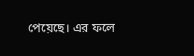পেয়েছে। এর ফলে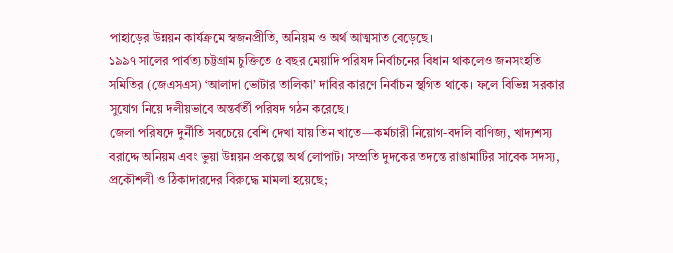পাহাড়ের উন্নয়ন কার্যক্রমে স্বজনপ্রীতি, অনিয়ম ও অর্থ আত্মসাত বেড়েছে।
১৯৯৭ সালের পার্বত্য চট্টগ্রাম চুক্তিতে ৫ বছর মেয়াদি পরিষদ নির্বাচনের বিধান থাকলেও জনসংহতি সমিতির (জেএসএস) ‘আলাদা ভোটার তালিকা’ দাবির কারণে নির্বাচন স্থগিত থাকে। ফলে বিভিন্ন সরকার সুযোগ নিয়ে দলীয়ভাবে অন্তর্বর্তী পরিষদ গঠন করেছে।
জেলা পরিষদে দুর্নীতি সবচেয়ে বেশি দেখা যায় তিন খাতে—কর্মচারী নিয়োগ-বদলি বাণিজ্য, খাদ্যশস্য বরাদ্দে অনিয়ম এবং ভুয়া উন্নয়ন প্রকল্পে অর্থ লোপাট। সম্প্রতি দুদকের তদন্তে রাঙামাটির সাবেক সদস্য, প্রকৌশলী ও ঠিকাদারদের বিরুদ্ধে মামলা হয়েছে;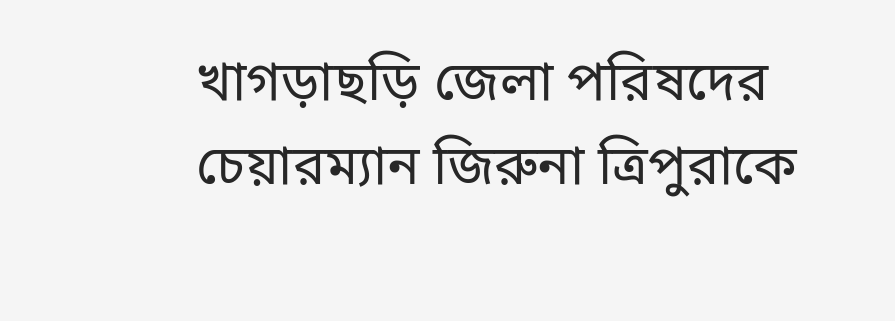খাগড়াছড়ি জেলা পরিষদের চেয়ারম্যান জিরুনা ত্রিপুরাকে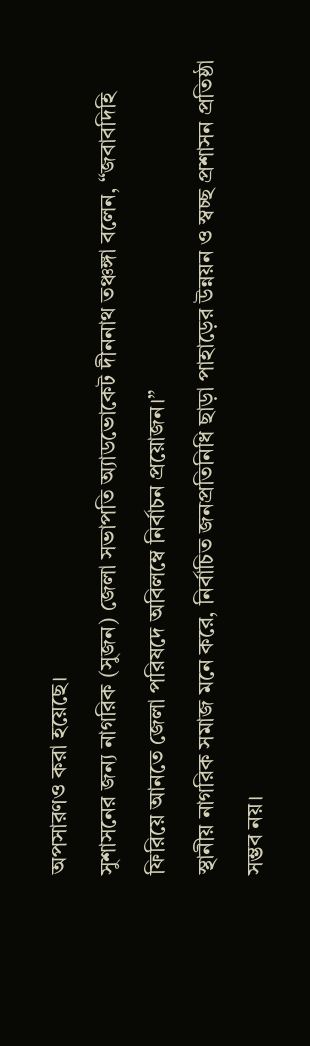অপসারণও করা হয়েছে।
সুশাসনের জন্য নাগরিক (সুজন) জেলা সভাপতি অ্যাডভোকেট দীননাথ তঞ্চঙ্গা বলেন, “জবাবদিহি ফিরিয়ে আনতে জেলা পরিষদে অবিলম্বে নির্বাচন প্রয়োজন।”
স্থানীয় নাগরিক সমাজ মনে করে, নির্বাচিত জনপ্রতিনিধি ছাড়া পাহাড়ের উন্নয়ন ও স্বচ্ছ প্রশাসন প্রতিষ্ঠা সম্ভব নয়।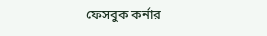ফেসবুক কর্নার